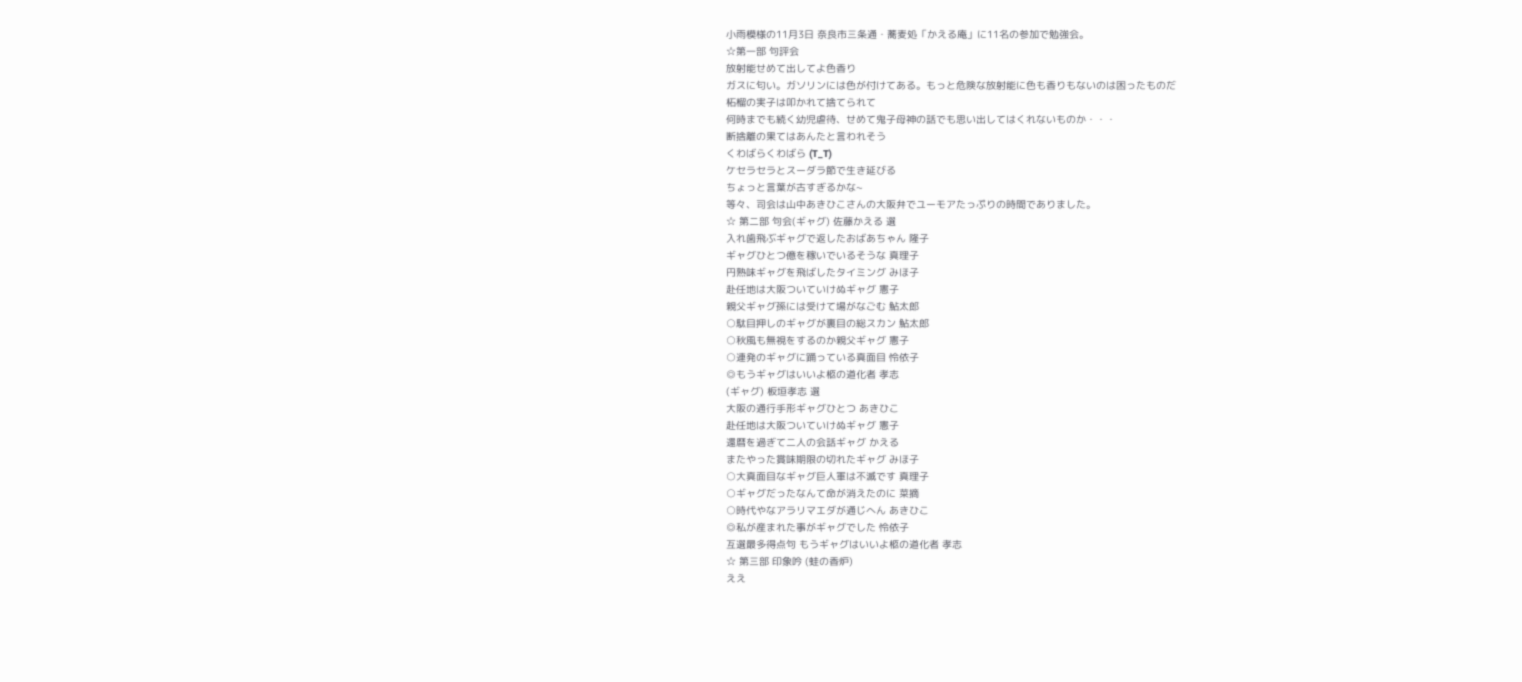小雨模様の11月3日 奈良市三条通・蕎麦処「かえる庵」に11名の参加で勉強会。
☆第一部 句評会
放射能せめて出してよ色香り
ガスに匂い。ガソリンには色が付けてある。もっと危険な放射能に色も香りもないのは困ったものだ
柘榴の実子は叩かれて捨てられて
何時までも続く幼児虐待、せめて鬼子母神の話でも思い出してはくれないものか・・・
断捨離の果てはあんたと言われそう
くわばらくわばら (T_T)
ケセラセラとスーダラ節で生き延びる
ちょっと言葉が古すぎるかな~
等々、司会は山中あきひこさんの大阪弁でユーモアたっぷりの時間でありました。
☆ 第二部 句会(ギャグ) 佐藤かえる 選
入れ歯飛ぶギャグで返したおばあちゃん 隆子
ギャグひとつ億を稼いでいるそうな 真理子
円熟味ギャグを飛ばしたタイミング みほ子
赴任地は大阪ついていけぬギャグ 憲子
親父ギャグ孫には受けて場がなごむ 鮎太郎
○駄目押しのギャグが裏目の総スカン 鮎太郎
○秋風も無視をするのか親父ギャグ 憲子
○連発のギャグに踊っている真面目 怜依子
◎もうギャグはいいよ柩の道化者 孝志
(ギャグ) 板垣孝志 選
大阪の通行手形ギャグひとつ あきひこ
赴任地は大阪ついていけぬギャグ 憲子
還暦を過ぎて二人の会話ギャグ かえる
またやった賞味期限の切れたギャグ みほ子
○大真面目なギャグ巨人軍は不滅です 真理子
○ギャグだったなんて命が消えたのに 菜摘
○時代やなアラリマエダが通じへん あきひこ
◎私が産まれた事がギャグでした 怜依子
互選最多得点句 もうギャグはいいよ柩の道化者 孝志
☆ 第三部 印象吟 (蛙の香炉)
ええ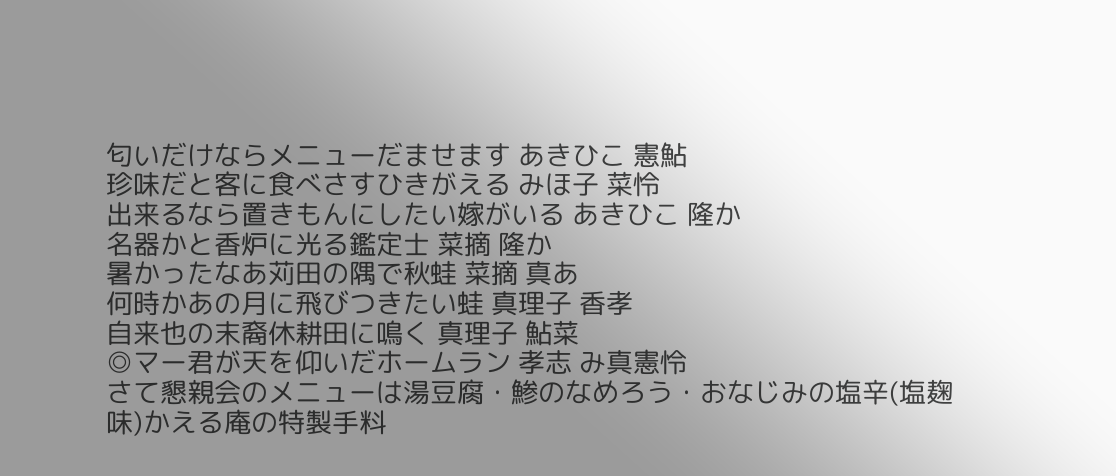匂いだけならメニューだませます あきひこ 憲鮎
珍味だと客に食べさすひきがえる みほ子 菜怜
出来るなら置きもんにしたい嫁がいる あきひこ 隆か
名器かと香炉に光る鑑定士 菜摘 隆か
暑かったなあ苅田の隅で秋蛙 菜摘 真あ
何時かあの月に飛びつきたい蛙 真理子 香孝
自来也の末裔休耕田に鳴く 真理子 鮎菜
◎マー君が天を仰いだホームラン 孝志 み真憲怜
さて懇親会のメニューは湯豆腐・鯵のなめろう・おなじみの塩辛(塩麹味)かえる庵の特製手料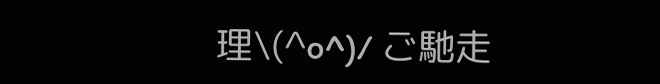理\(^o^)/ ご馳走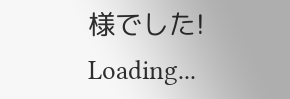様でした!
Loading...